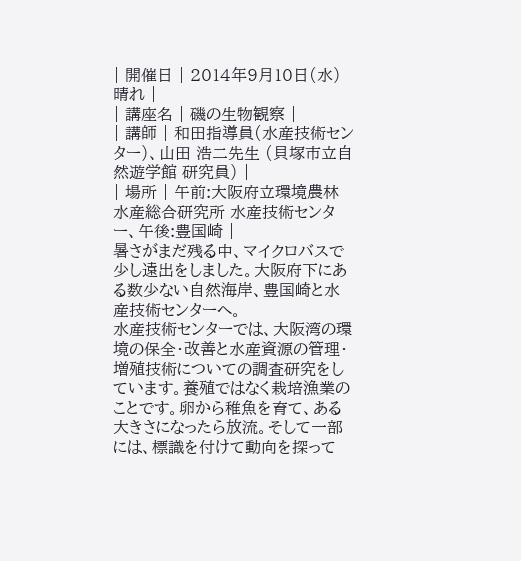| 開催日 | 2014年9月10日(水) 晴れ |
| 講座名 | 磯の生物観察 |
| 講師 | 和田指導員(水産技術センター)、山田 浩二先生 (貝塚市立自然遊学館 研究員) |
| 場所 | 午前:大阪府立環境農林水産総合研究所 水産技術センター、午後:豊国崎 |
暑さがまだ残る中、マイクロバスで少し遠出をしました。大阪府下にある数少ない自然海岸、豊国崎と水産技術センターへ。
水産技術センターでは、大阪湾の環境の保全・改善と水産資源の管理・増殖技術についての調査研究をしています。養殖ではなく栽培漁業のことです。卵から稚魚を育て、ある大きさになったら放流。そして一部には、標識を付けて動向を探って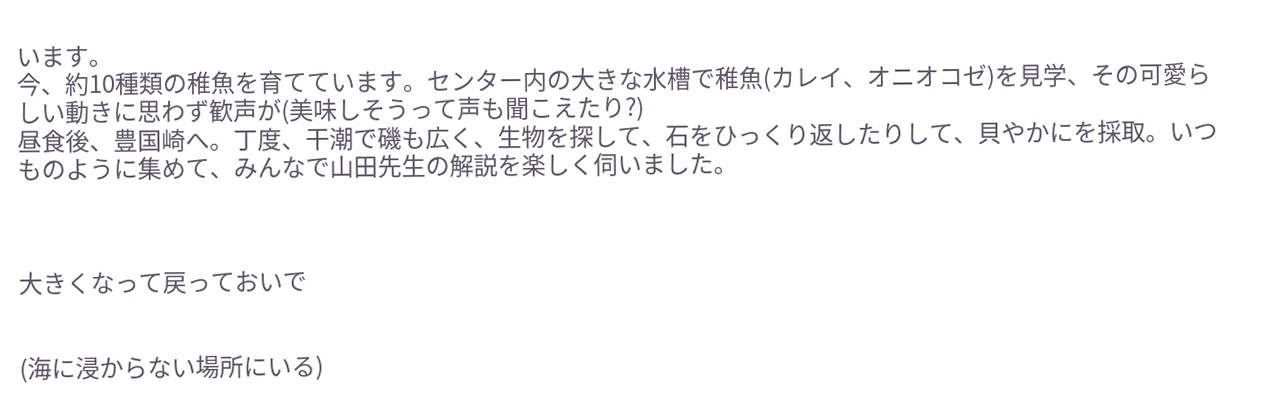います。
今、約10種類の稚魚を育てています。センター内の大きな水槽で稚魚(カレイ、オニオコゼ)を見学、その可愛らしい動きに思わず歓声が(美味しそうって声も聞こえたり?)
昼食後、豊国崎へ。丁度、干潮で磯も広く、生物を探して、石をひっくり返したりして、貝やかにを採取。いつものように集めて、みんなで山田先生の解説を楽しく伺いました。



大きくなって戻っておいで


(海に浸からない場所にいる)